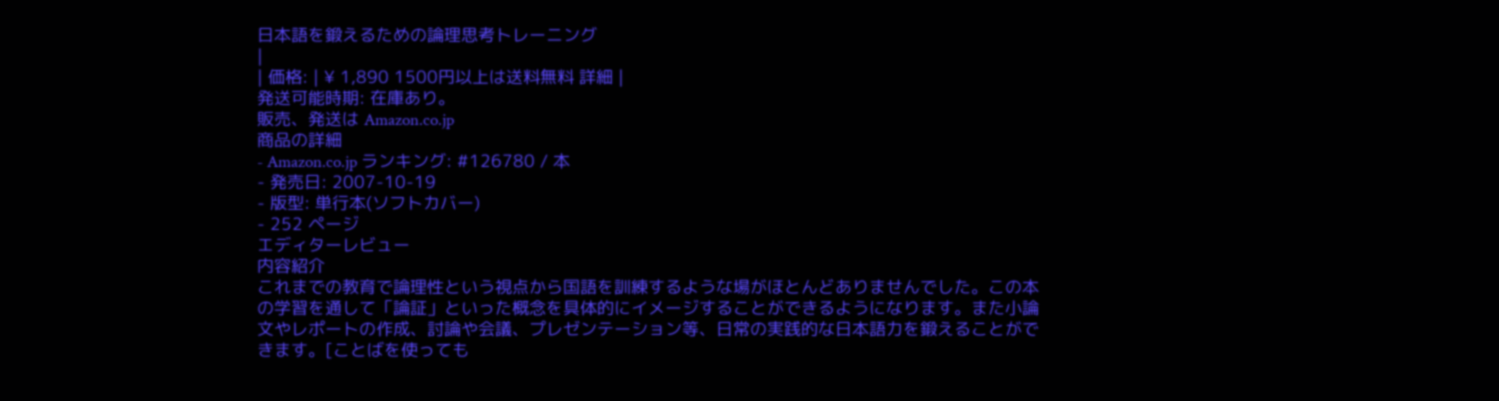日本語を鍛えるための論理思考トレーニング
|
| 価格: | ¥ 1,890 1500円以上は送料無料 詳細 |
発送可能時期: 在庫あり。
販売、発送は Amazon.co.jp
商品の詳細
- Amazon.co.jp ランキング: #126780 / 本
- 発売日: 2007-10-19
- 版型: 単行本(ソフトカバー)
- 252 ページ
エディターレビュー
内容紹介
これまでの教育で論理性という視点から国語を訓練するような場がほとんどありませんでした。この本の学習を通して「論証」といった概念を具体的にイメージすることができるようになります。また小論文やレポートの作成、討論や会議、プレゼンテーション等、日常の実践的な日本語力を鍛えることができます。[ことばを使っても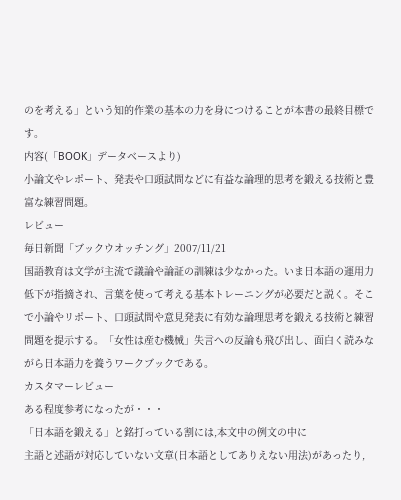のを考える」という知的作業の基本の力を身につけることが本書の最終目標です。
内容(「BOOK」データベースより)
小論文やレポート、発表や口頭試問などに有益な論理的思考を鍛える技術と豊富な練習問題。
レビュー
毎日新聞「ブックウオッチング」2007/11/21
国語教育は文学が主流で議論や論証の訓練は少なかった。いま日本語の運用力低下が指摘され、言葉を使って考える基本トレーニングが必要だと説く。そこで小論やリポート、口頭試問や意見発表に有効な論理思考を鍛える技術と練習問題を提示する。「女性は産む機械」失言への反論も飛び出し、面白く読みながら日本語力を養うワークブックである。
カスタマーレビュー
ある程度参考になったが・・・
「日本語を鍛える」と銘打っている割には,本文中の例文の中に
主語と述語が対応していない文章(日本語としてありえない用法)があったり,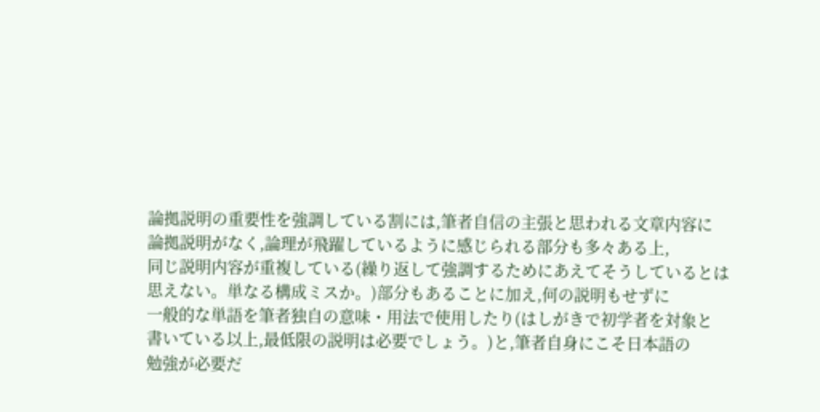論拠説明の重要性を強調している割には,筆者自信の主張と思われる文章内容に
論拠説明がなく,論理が飛躍しているように感じられる部分も多々ある上,
同じ説明内容が重複している(繰り返して強調するためにあえてそうしているとは
思えない。単なる構成ミスか。)部分もあることに加え,何の説明もせずに
一般的な単語を筆者独自の意味・用法で使用したり(はしがきで初学者を対象と
書いている以上,最低限の説明は必要でしょう。)と,筆者自身にこそ日本語の
勉強が必要だ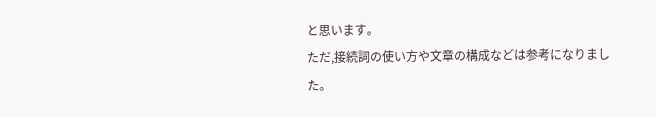と思います。
ただ,接続詞の使い方や文章の構成などは参考になりました。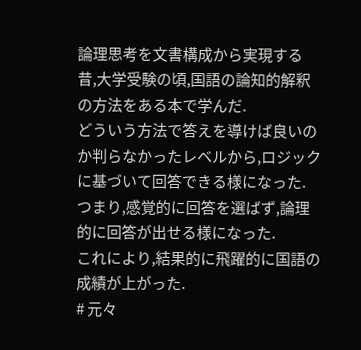論理思考を文書構成から実現する
昔,大学受験の頃,国語の論知的解釈の方法をある本で学んだ.
どういう方法で答えを導けば良いのか判らなかったレベルから,ロジックに基づいて回答できる様になった.
つまり,感覚的に回答を選ばず,論理的に回答が出せる様になった.
これにより,結果的に飛躍的に国語の成績が上がった.
# 元々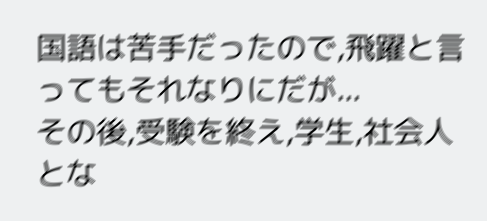国語は苦手だったので,飛躍と言ってもそれなりにだが...
その後,受験を終え,学生,社会人とな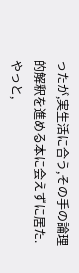ったが,実生活に合う,その手の論理的解釈を進める本に会えずに居た.
やっと,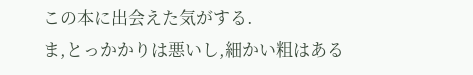この本に出会えた気がする.
ま,とっかかりは悪いし,細かい粗はある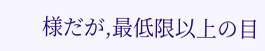様だが,最低限以上の目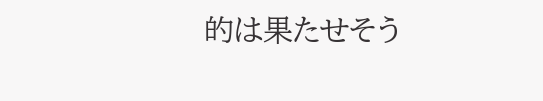的は果たせそう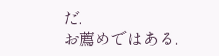だ.
お薦めではある.